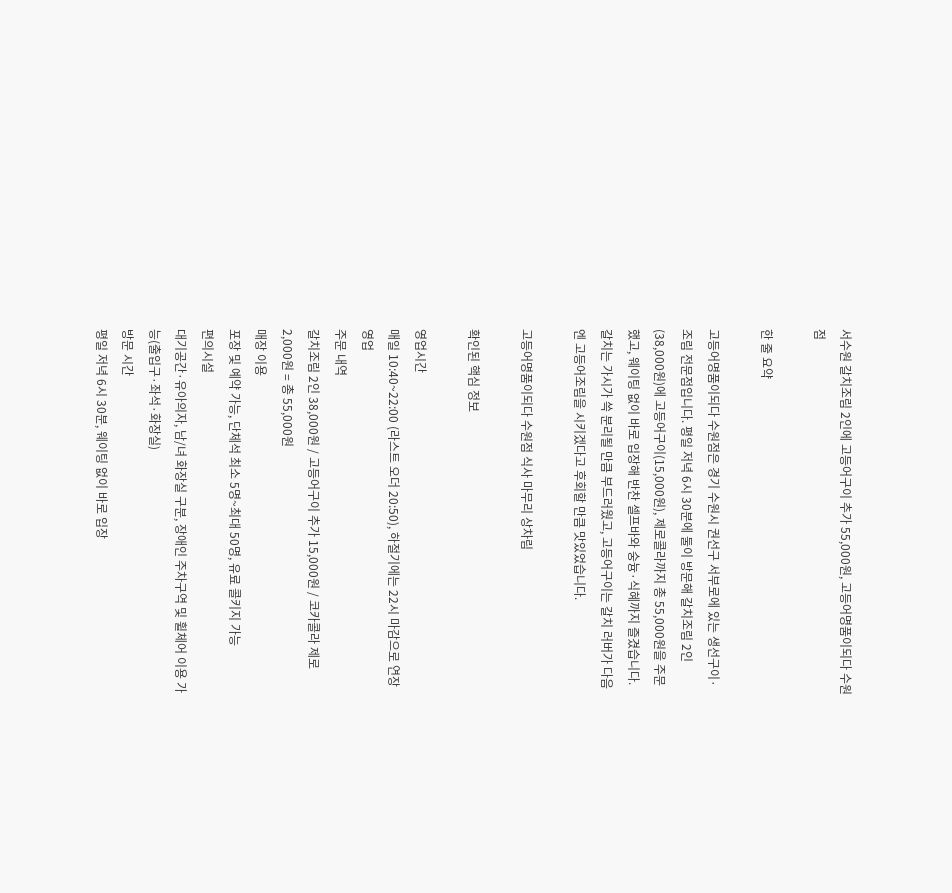서수원 갈치조림 2인에 고등어구이 추가 55,000원, 고등어명품이되다 수원점

한 줄 요약

고등어명품이되다 수원점은 경기 수원시 권선구 서부로에 있는 생선구이·조림 전문점입니다. 평일 저녁 6시 30분에 둘이 방문해 갈치조림 2인(38,000원)에 고등어구이(15,000원), 제로콜라까지 총 55,000원을 주문했고, 웨이팅 없이 바로 입장해 반찬 셀프바와 숭늉·식혜까지 즐겼습니다. 갈치는 가시가 쓱 분리될 만큼 부드러웠고, 고등어구이는 갈치 러버가 다음엔 고등어조림을 시키겠다고 후회할 만큼 맛있었습니다.

고등어명품이되다 수원점 식사 마무리 상차림

확인된 핵심 정보

영업시간
매일 10:40~22:00 (라스트 오더 20:50), 하절기에는 22시 마감으로 연장 영업
주문 내역
갈치조림 2인 38,000원 / 고등어구이 추가 15,000원 / 코카콜라 제로 2,000원 = 총 55,000원
매장 이용
포장 및 예약 가능, 단체석 최소 5명~최대 50명, 유료 콜키지 가능
편의시설
대기공간·유아의자, 남/녀 화장실 구분, 장애인 주차구역 및 휠체어 이용 가능(출입구·좌석·화장실)
방문 시간
평일 저녁 6시 30분, 웨이팅 없이 바로 입장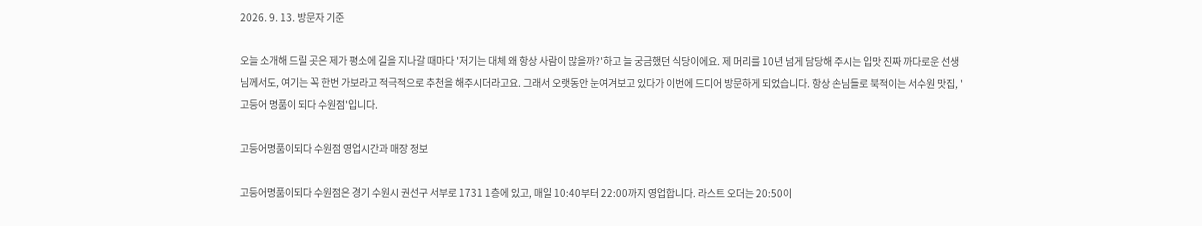2026. 9. 13. 방문자 기준

오늘 소개해 드릴 곳은 제가 평소에 길을 지나갈 때마다 '저기는 대체 왜 항상 사람이 많을까?'하고 늘 궁금했던 식당이에요. 제 머리를 10년 넘게 담당해 주시는 입맛 진짜 까다로운 선생님께서도, 여기는 꼭 한번 가보라고 적극적으로 추천을 해주시더라고요. 그래서 오랫동안 눈여겨보고 있다가 이번에 드디어 방문하게 되었습니다. 항상 손님들로 북적이는 서수원 맛집, '고등어 명품이 되다 수원점'입니다.

고등어명품이되다 수원점 영업시간과 매장 정보

고등어명품이되다 수원점은 경기 수원시 권선구 서부로 1731 1층에 있고, 매일 10:40부터 22:00까지 영업합니다. 라스트 오더는 20:50이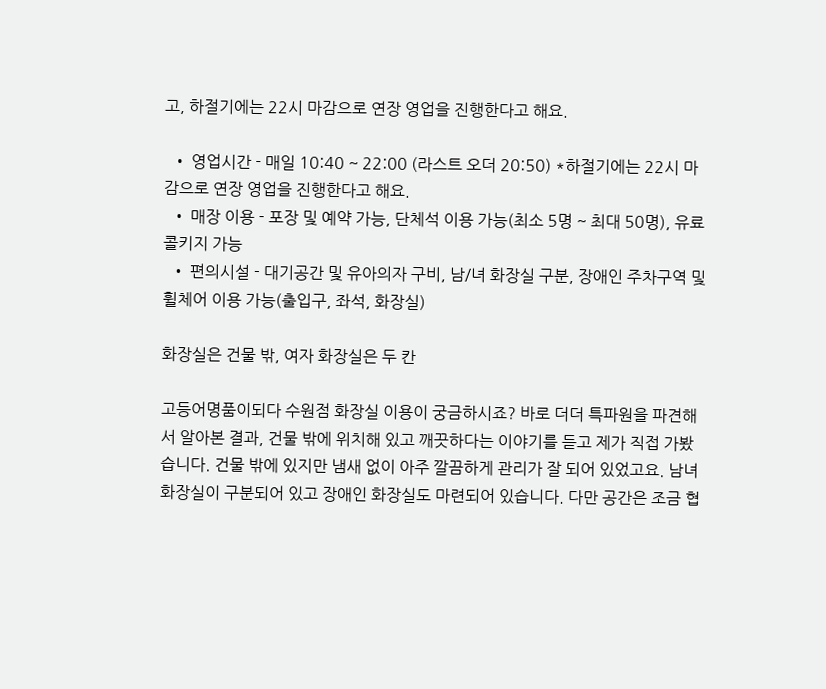고, 하절기에는 22시 마감으로 연장 영업을 진행한다고 해요.

  • 영업시간 - 매일 10:40 ~ 22:00 (라스트 오더 20:50) *하절기에는 22시 마감으로 연장 영업을 진행한다고 해요.
  • 매장 이용 - 포장 및 예약 가능, 단체석 이용 가능(최소 5명 ~ 최대 50명), 유료 콜키지 가능
  • 편의시설 - 대기공간 및 유아의자 구비, 남/녀 화장실 구분, 장애인 주차구역 및 휠체어 이용 가능(출입구, 좌석, 화장실)

화장실은 건물 밖, 여자 화장실은 두 칸

고등어명품이되다 수원점 화장실 이용이 궁금하시죠? 바로 더더 특파원을 파견해서 알아본 결과, 건물 밖에 위치해 있고 깨끗하다는 이야기를 듣고 제가 직접 가봤습니다. 건물 밖에 있지만 냄새 없이 아주 깔끔하게 관리가 잘 되어 있었고요. 남녀 화장실이 구분되어 있고 장애인 화장실도 마련되어 있습니다. 다만 공간은 조금 협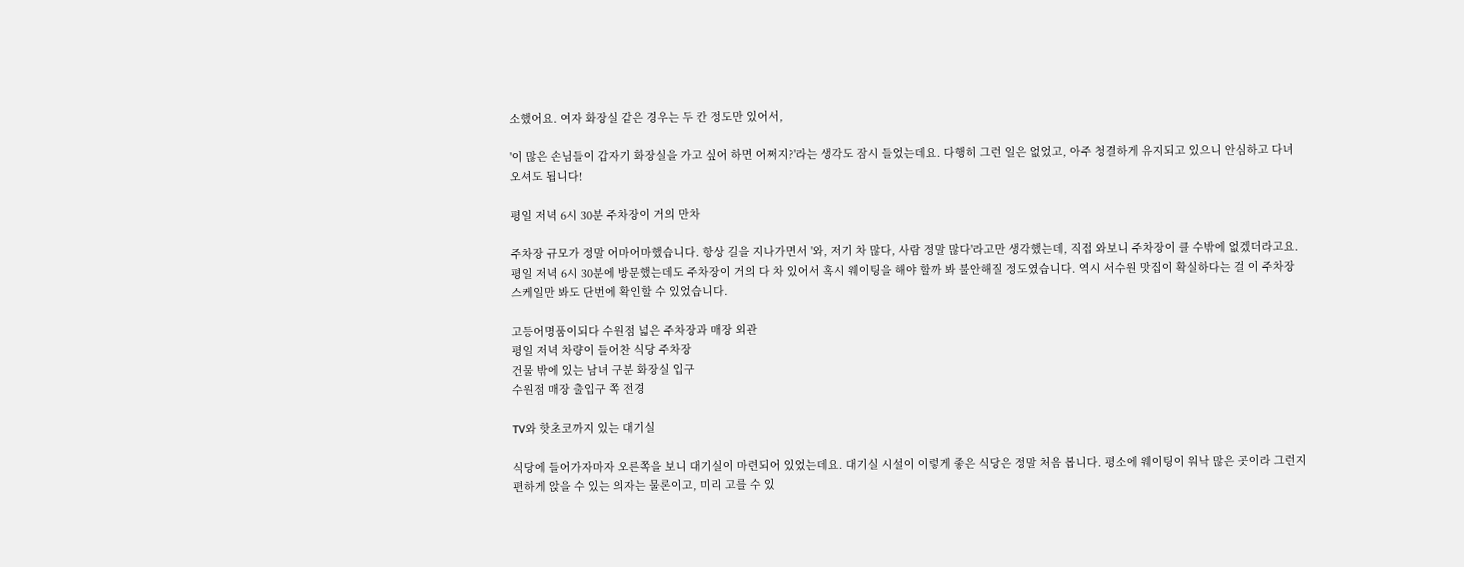소했어요. 여자 화장실 같은 경우는 두 칸 정도만 있어서,

'이 많은 손님들이 갑자기 화장실을 가고 싶어 하면 어쩌지?'라는 생각도 잠시 들었는데요. 다행히 그런 일은 없었고, 아주 청결하게 유지되고 있으니 안심하고 다녀오셔도 됩니다!

평일 저녁 6시 30분 주차장이 거의 만차

주차장 규모가 정말 어마어마했습니다. 항상 길을 지나가면서 '와, 저기 차 많다, 사람 정말 많다'라고만 생각했는데, 직접 와보니 주차장이 클 수밖에 없겠더라고요. 평일 저녁 6시 30분에 방문했는데도 주차장이 거의 다 차 있어서 혹시 웨이팅을 해야 할까 봐 불안해질 정도였습니다. 역시 서수원 맛집이 확실하다는 걸 이 주차장 스케일만 봐도 단번에 확인할 수 있었습니다.

고등어명품이되다 수원점 넓은 주차장과 매장 외관
평일 저녁 차량이 들어찬 식당 주차장
건물 밖에 있는 남녀 구분 화장실 입구
수원점 매장 출입구 쪽 전경

TV와 핫초코까지 있는 대기실

식당에 들어가자마자 오른쪽을 보니 대기실이 마련되어 있었는데요. 대기실 시설이 이렇게 좋은 식당은 정말 처음 봅니다. 평소에 웨이팅이 워낙 많은 곳이라 그런지 편하게 앉을 수 있는 의자는 물론이고, 미리 고를 수 있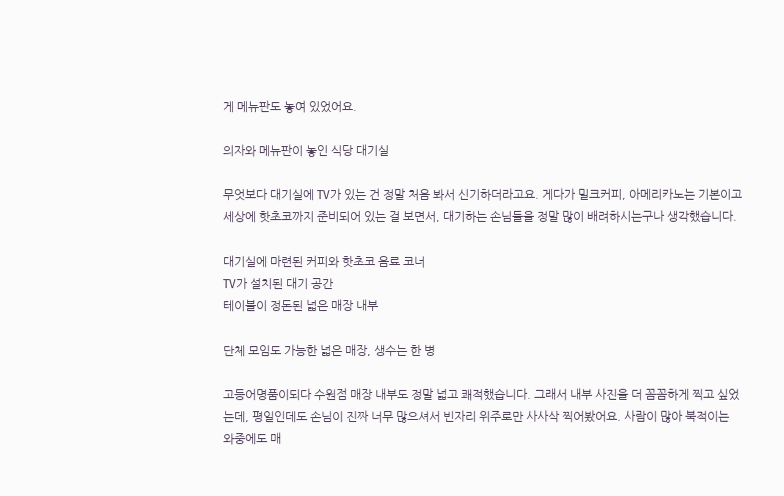게 메뉴판도 놓여 있었어요.

의자와 메뉴판이 놓인 식당 대기실

무엇보다 대기실에 TV가 있는 건 정말 처음 봐서 신기하더라고요. 게다가 밀크커피, 아메리카노는 기본이고 세상에 핫초코까지 준비되어 있는 걸 보면서, 대기하는 손님들을 정말 많이 배려하시는구나 생각했습니다.

대기실에 마련된 커피와 핫초코 음료 코너
TV가 설치된 대기 공간
테이블이 정돈된 넓은 매장 내부

단체 모임도 가능한 넓은 매장, 생수는 한 병

고등어명품이되다 수원점 매장 내부도 정말 넓고 쾌적했습니다. 그래서 내부 사진을 더 꼼꼼하게 찍고 싶었는데, 평일인데도 손님이 진짜 너무 많으셔서 빈자리 위주로만 사사삭 찍어봤어요. 사람이 많아 북적이는 와중에도 매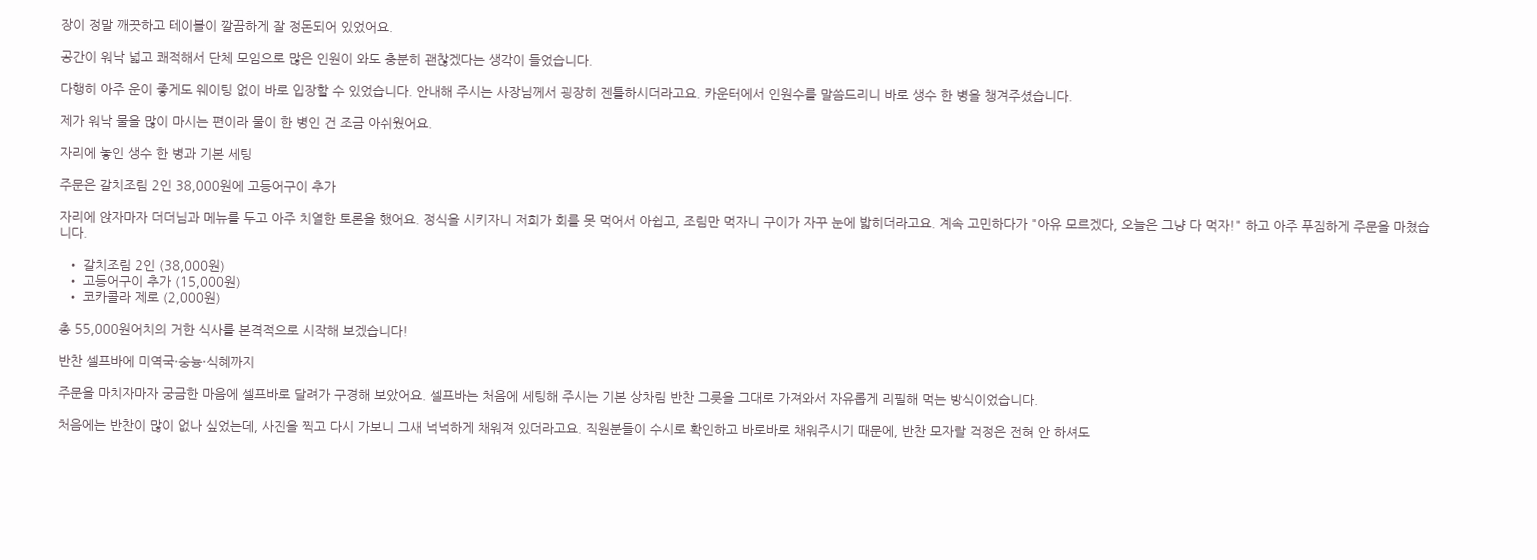장이 정말 깨끗하고 테이블이 깔끔하게 잘 정돈되어 있었어요.

공간이 워낙 넓고 쾌적해서 단체 모임으로 많은 인원이 와도 충분히 괜찮겠다는 생각이 들었습니다.

다행히 아주 운이 좋게도 웨이팅 없이 바로 입장할 수 있었습니다. 안내해 주시는 사장님께서 굉장히 젠틀하시더라고요. 카운터에서 인원수를 말씀드리니 바로 생수 한 병을 챙겨주셨습니다.

제가 워낙 물을 많이 마시는 편이라 물이 한 병인 건 조금 아쉬웠어요.

자리에 놓인 생수 한 병과 기본 세팅

주문은 갈치조림 2인 38,000원에 고등어구이 추가

자리에 앉자마자 더더님과 메뉴를 두고 아주 치열한 토론을 했어요. 정식을 시키자니 저희가 회를 못 먹어서 아쉽고, 조림만 먹자니 구이가 자꾸 눈에 밟히더라고요. 계속 고민하다가 "아유 모르겠다, 오늘은 그냥 다 먹자!" 하고 아주 푸짐하게 주문을 마쳤습니다.

  • 갈치조림 2인 (38,000원)
  • 고등어구이 추가 (15,000원)
  • 코카콜라 제로 (2,000원)

총 55,000원어치의 거한 식사를 본격적으로 시작해 보겠습니다!

반찬 셀프바에 미역국·숭늉·식혜까지

주문을 마치자마자 궁금한 마음에 셀프바로 달려가 구경해 보았어요. 셀프바는 처음에 세팅해 주시는 기본 상차림 반찬 그릇을 그대로 가져와서 자유롭게 리필해 먹는 방식이었습니다.

처음에는 반찬이 많이 없나 싶었는데, 사진을 찍고 다시 가보니 그새 넉넉하게 채워져 있더라고요. 직원분들이 수시로 확인하고 바로바로 채워주시기 때문에, 반찬 모자랄 걱정은 전혀 안 하셔도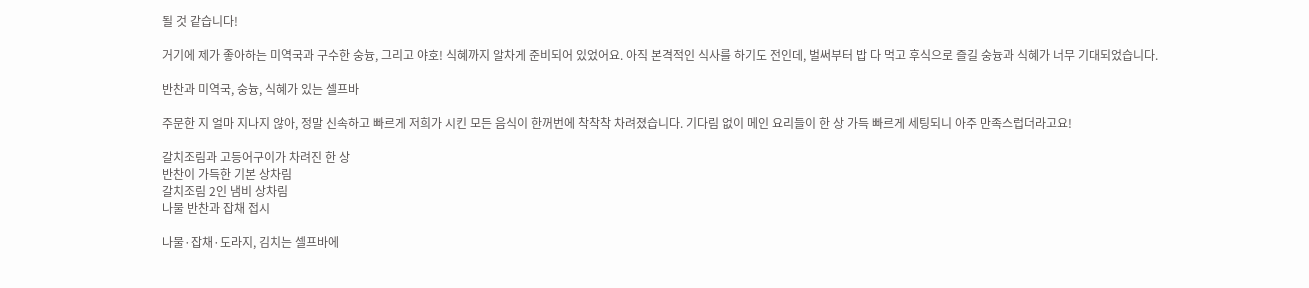될 것 같습니다!

거기에 제가 좋아하는 미역국과 구수한 숭늉, 그리고 야호! 식혜까지 알차게 준비되어 있었어요. 아직 본격적인 식사를 하기도 전인데, 벌써부터 밥 다 먹고 후식으로 즐길 숭늉과 식혜가 너무 기대되었습니다.

반찬과 미역국, 숭늉, 식혜가 있는 셀프바

주문한 지 얼마 지나지 않아, 정말 신속하고 빠르게 저희가 시킨 모든 음식이 한꺼번에 착착착 차려졌습니다. 기다림 없이 메인 요리들이 한 상 가득 빠르게 세팅되니 아주 만족스럽더라고요!

갈치조림과 고등어구이가 차려진 한 상
반찬이 가득한 기본 상차림
갈치조림 2인 냄비 상차림
나물 반찬과 잡채 접시

나물·잡채·도라지, 김치는 셀프바에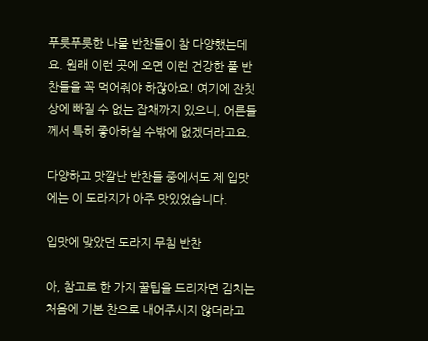푸릇푸릇한 나물 반찬들이 참 다양했는데요. 원래 이런 곳에 오면 이런 건강한 풀 반찬들을 꼭 먹어줘야 하잖아요! 여기에 잔칫상에 빠질 수 없는 잡채까지 있으니, 어른들께서 특히 좋아하실 수밖에 없겠더라고요.

다양하고 맛깔난 반찬들 중에서도 제 입맛에는 이 도라지가 아주 맛있었습니다.

입맛에 맞았던 도라지 무침 반찬

아, 참고로 한 가지 꿀팁을 드리자면 김치는 처음에 기본 찬으로 내어주시지 않더라고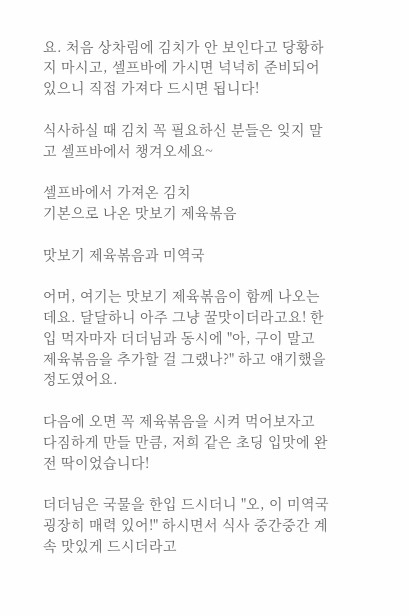요. 처음 상차림에 김치가 안 보인다고 당황하지 마시고, 셀프바에 가시면 넉넉히 준비되어 있으니 직접 가져다 드시면 됩니다!

식사하실 때 김치 꼭 필요하신 분들은 잊지 말고 셀프바에서 챙겨오세요~

셀프바에서 가져온 김치
기본으로 나온 맛보기 제육볶음

맛보기 제육볶음과 미역국

어머, 여기는 맛보기 제육볶음이 함께 나오는데요. 달달하니 아주 그냥 꿀맛이더라고요! 한입 먹자마자 더더님과 동시에 "아, 구이 말고 제육볶음을 추가할 걸 그랬나?" 하고 얘기했을 정도였어요.

다음에 오면 꼭 제육볶음을 시켜 먹어보자고 다짐하게 만들 만큼, 저희 같은 초딩 입맛에 완전 딱이었습니다!

더더님은 국물을 한입 드시더니 "오, 이 미역국 굉장히 매력 있어!" 하시면서 식사 중간중간 계속 맛있게 드시더라고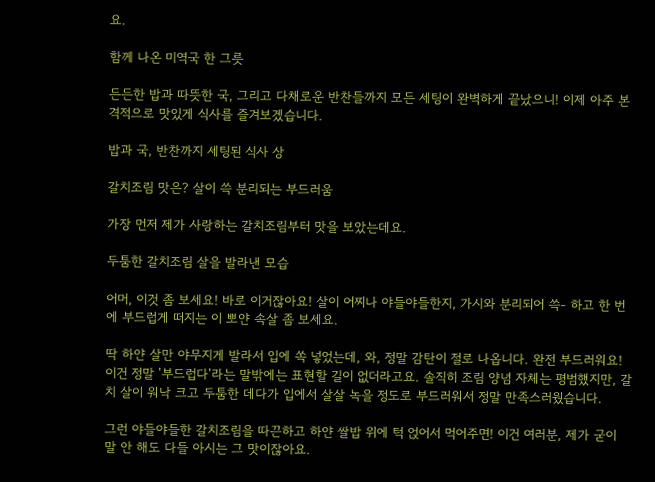요.

함께 나온 미역국 한 그릇

든든한 밥과 따뜻한 국, 그리고 다채로운 반찬들까지 모든 세팅이 완벽하게 끝났으니! 이제 아주 본격적으로 맛있게 식사를 즐겨보겠습니다.

밥과 국, 반찬까지 세팅된 식사 상

갈치조림 맛은? 살이 쓱 분리되는 부드러움

가장 먼저 제가 사랑하는 갈치조림부터 맛을 보았는데요.

두툼한 갈치조림 살을 발라낸 모습

어머, 이것 좀 보세요! 바로 이거잖아요! 살이 어찌나 야들야들한지, 가시와 분리되어 쓱- 하고 한 번에 부드럽게 떠지는 이 뽀얀 속살 좀 보세요.

딱 하얀 살만 야무지게 발라서 입에 쏙 넣었는데, 와, 정말 감탄이 절로 나옵니다. 완전 부드러워요! 이건 정말 '부드럽다'라는 말밖에는 표현할 길이 없더라고요. 솔직히 조림 양념 자체는 평범했지만, 갈치 살이 워낙 크고 두툼한 데다가 입에서 살살 녹을 정도로 부드러워서 정말 만족스러웠습니다.

그런 야들야들한 갈치조림을 따끈하고 하얀 쌀밥 위에 턱 얹어서 먹어주면! 이건 여러분, 제가 굳이 말 안 해도 다들 아시는 그 맛이잖아요.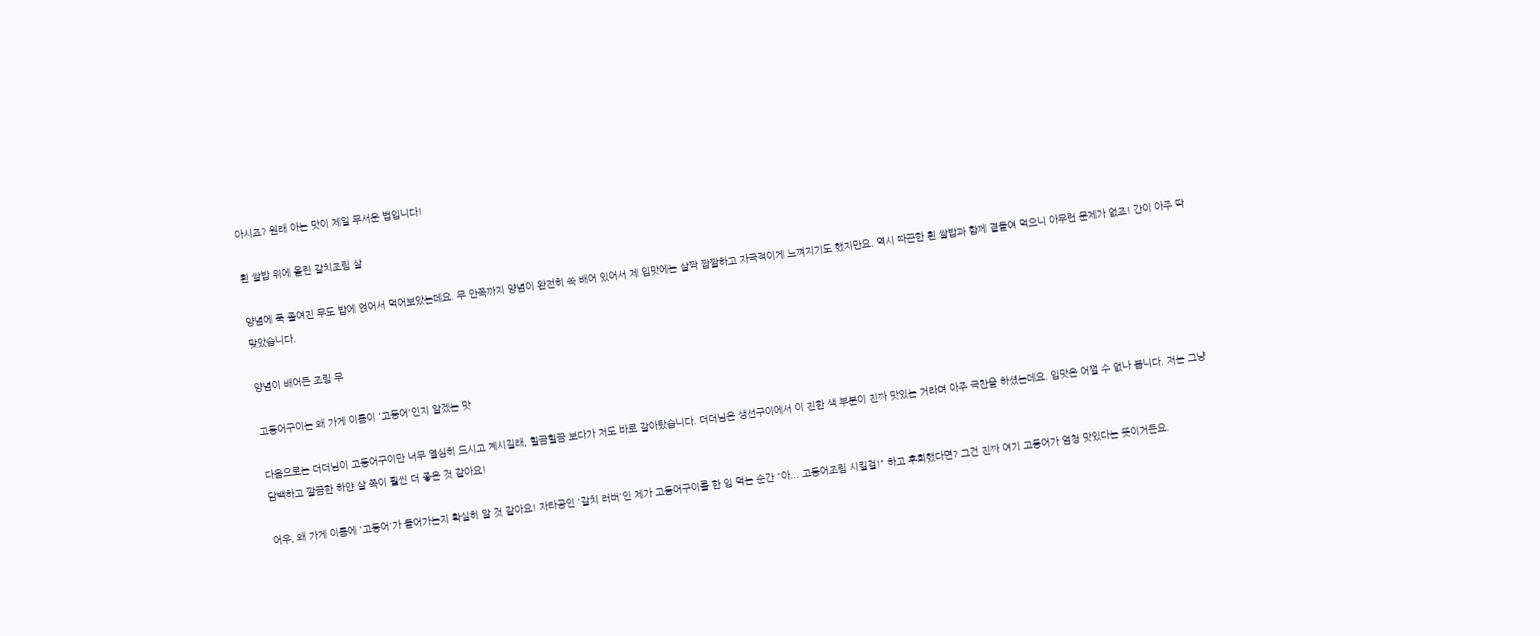아시죠? 원래 아는 맛이 제일 무서운 법입니다!

흰 쌀밥 위에 올린 갈치조림 살

양념에 푹 졸여진 무도 밥에 얹어서 먹어보았는데요. 무 안쪽까지 양념이 완전히 쏙 배어 있어서 제 입맛에는 살짝 짭짤하고 자극적이게 느껴지기도 했지만요. 역시 따끈한 흰 쌀밥과 함께 곁들여 먹으니 아무런 문제가 없죠! 간이 아주 딱 맞았습니다.

양념이 배어든 조림 무

고등어구이는 왜 가게 이름이 '고등어'인지 알겠는 맛

다음으로는 더더님이 고등어구이만 너무 열심히 드시고 계시길래, 힐끔힐끔 보다가 저도 바로 갈아탔습니다. 더더님은 생선구이에서 이 진한 색 부분이 진짜 맛있는 거라며 아주 극찬을 하셨는데요. 입맛은 어쩔 수 없나 봅니다. 저는 그냥 담백하고 깔끔한 하얀 살 쪽이 훨씬 더 좋은 것 같아요!

어우, 왜 가게 이름에 '고등어'가 들어가는지 확실히 알 것 같아요! 자타공인 '갈치 러버'인 제가 고등어구이를 한 입 먹는 순간 "아... 고등어조림 시킬걸!" 하고 후회했다면? 그건 진짜 여기 고등어가 엄청 맛있다는 뜻이거든요.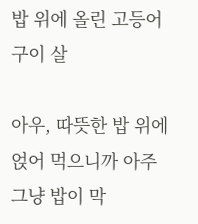밥 위에 올린 고등어구이 살

아우, 따뜻한 밥 위에 얹어 먹으니까 아주 그냥 밥이 막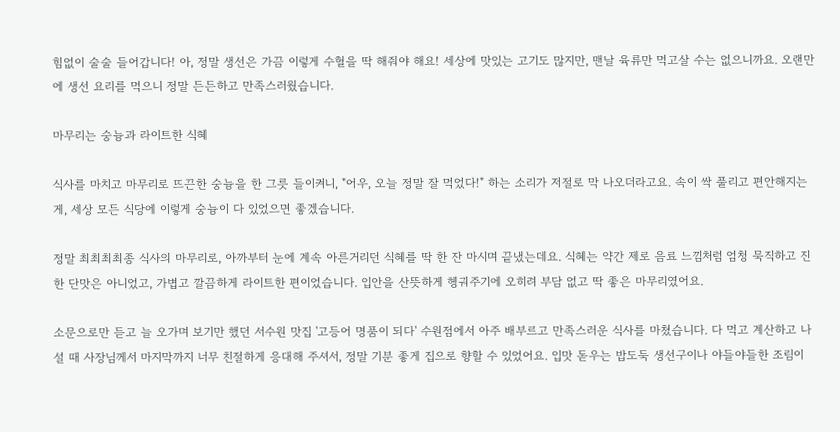힘없이 술술 들어갑니다! 아, 정말 생선은 가끔 이렇게 수혈을 딱 해줘야 해요! 세상에 맛있는 고기도 많지만, 맨날 육류만 먹고살 수는 없으니까요. 오랜만에 생선 요리를 먹으니 정말 든든하고 만족스러웠습니다.

마무리는 숭늉과 라이트한 식혜

식사를 마치고 마무리로 뜨끈한 숭늉을 한 그릇 들이켜니, "어우, 오늘 정말 잘 먹었다!" 하는 소리가 저절로 막 나오더라고요. 속이 싹 풀리고 편안해지는 게, 세상 모든 식당에 이렇게 숭늉이 다 있었으면 좋겠습니다.

정말 최최최최종 식사의 마무리로, 아까부터 눈에 계속 아른거리던 식혜를 딱 한 잔 마시며 끝냈는데요. 식혜는 약간 제로 음료 느낌처럼 엄청 묵직하고 진한 단맛은 아니었고, 가볍고 깔끔하게 라이트한 편이었습니다. 입안을 산뜻하게 헹궈주기에 오히려 부담 없고 딱 좋은 마무리였어요.

소문으로만 듣고 늘 오가며 보기만 했던 서수원 맛집 '고등어 명품이 되다' 수원점에서 아주 배부르고 만족스러운 식사를 마쳤습니다. 다 먹고 계산하고 나설 때 사장님께서 마지막까지 너무 친절하게 응대해 주셔서, 정말 기분 좋게 집으로 향할 수 있었어요. 입맛 돋우는 밥도둑 생선구이나 야들야들한 조림이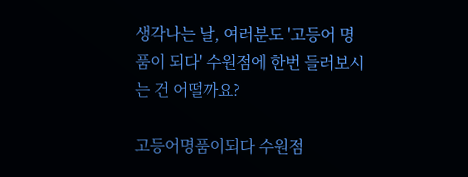생각나는 날, 여러분도 '고등어 명품이 되다' 수원점에 한번 들러보시는 건 어떨까요?

고등어명품이되다 수원점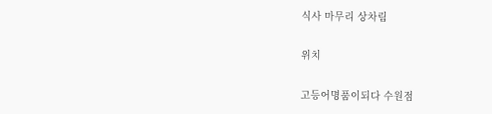식사 마무리 상차림

위치

고등어명품이되다 수원점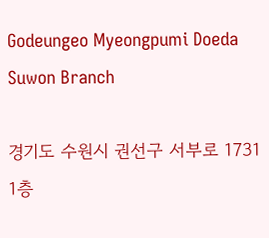Godeungeo Myeongpumi Doeda Suwon Branch

경기도 수원시 권선구 서부로 1731 1층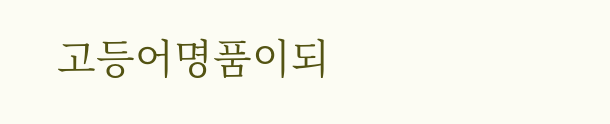고등어명품이되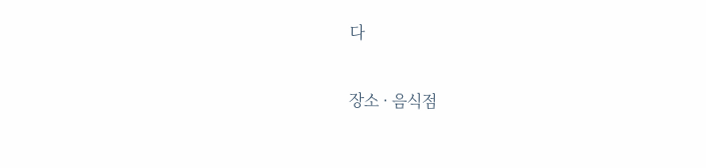다

장소 · 음식점